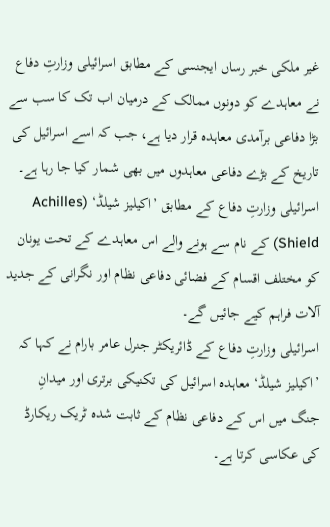غیر ملکی خبر رساں ایجنسی کے مطابق اسرائیلی وزارتِ دفاع نے معاہدے کو دونوں ممالک کے درمیان اب تک کا سب سے بڑا دفاعی برآمدی معاہدہ قرار دیا ہے، جب کہ اسے اسرائیل کی تاریخ کے بڑے دفاعی معاہدوں میں بھی شمار کیا جا رہا ہے۔
اسرائیلی وزارتِ دفاع کے مطابق ’اکیلیز شیلڈ‘ (Achilles Shield) کے نام سے ہونے والے اس معاہدے کے تحت یونان کو مختلف اقسام کے فضائی دفاعی نظام اور نگرانی کے جدید آلات فراہم کیے جائیں گے۔
اسرائیلی وزارتِ دفاع کے ڈائریکٹر جنرل عامر بارام نے کہا کہ ’اکیلیز شیلڈ‘ معاہدہ اسرائیل کی تکنیکی برتری اور میدانِ جنگ میں اس کے دفاعی نظام کے ثابت شدہ ٹریک ریکارڈ کی عکاسی کرتا ہے۔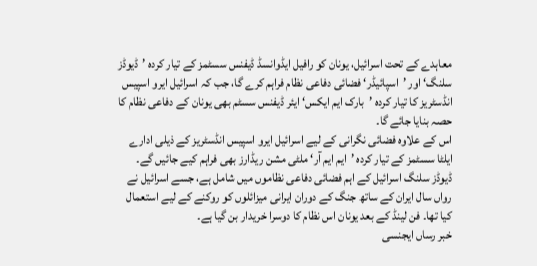معاہدے کے تحت اسرائیل، یونان کو رافیل ایڈوانسڈ ڈیفنس سسٹمز کے تیار کردہ ’ڈیوڈز سلنگ‘ اور ’اسپائیڈر‘ فضائی دفاعی نظام فراہم کرے گا، جب کہ اسرائیل ایرو اسپیس انڈسٹریز کا تیار کردہ ’بارک ایم ایکس‘ ایئر ڈیفنس سسٹم بھی یونان کے دفاعی نظام کا حصہ بنایا جائے گا۔
اس کے علاوہ فضائی نگرانی کے لیے اسرائیل ایرو اسپیس انڈسٹریز کے ذیلی ادارے ایلٹا سسٹمز کے تیار کردہ ’ایم ایم آر‘ ملٹی مشن ریڈارز بھی فراہم کیے جائیں گے۔
ڈیوڈز سلنگ اسرائیل کے اہم فضائی دفاعی نظاموں میں شامل ہے، جسے اسرائیل نے رواں سال ایران کے ساتھ جنگ کے دوران ایرانی میزائلوں کو روکنے کے لیے استعمال کیا تھا۔ فن لینڈ کے بعد یونان اس نظام کا دوسرا خریدار بن گیا ہے۔
خبر رساں ایجنسی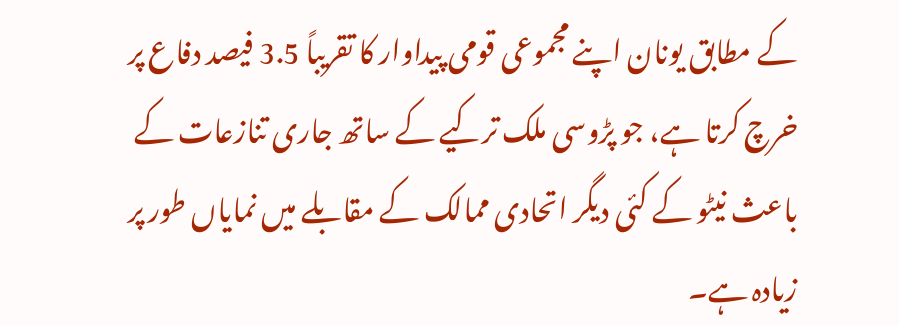کے مطابق یونان اپنے مجموعی قومی پیداوار کا تقریباً 3.5 فیصد دفاع پر خرچ کرتا ہے، جو پڑوسی ملک ترکیے کے ساتھ جاری تنازعات کے باعث نیٹو کے کئی دیگر اتحادی ممالک کے مقابلے میں نمایاں طور پر زیادہ ہے۔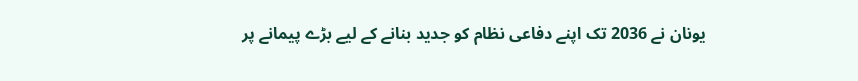یونان نے 2036 تک اپنے دفاعی نظام کو جدید بنانے کے لیے بڑے پیمانے پر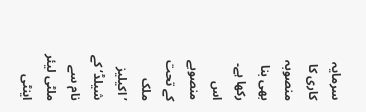سرمایہ کاری کا منصوبہ بھی بنا رکھا ہے۔ اس منصوبے کے تحت ملک ’اکیلیز شیلڈ‘ کے نام سے ملٹی لیئر اینٹی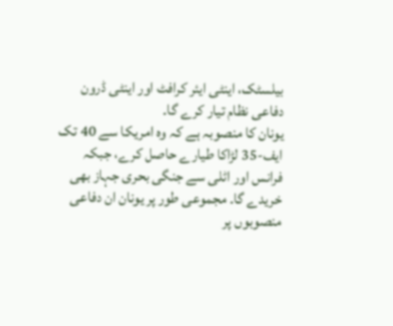بیلسٹک، اینٹی ایئر کرافٹ اور اینٹی ڈرون دفاعی نظام تیار کرے گا۔
یونان کا منصوبہ ہے کہ وہ امریکا سے 40 تک ایف-35 لڑاکا طیارے حاصل کرے، جبکہ فرانس اور اٹلی سے جنگی بحری جہاز بھی خریدے گا۔ مجموعی طور پر یونان ان دفاعی منصوبوں پر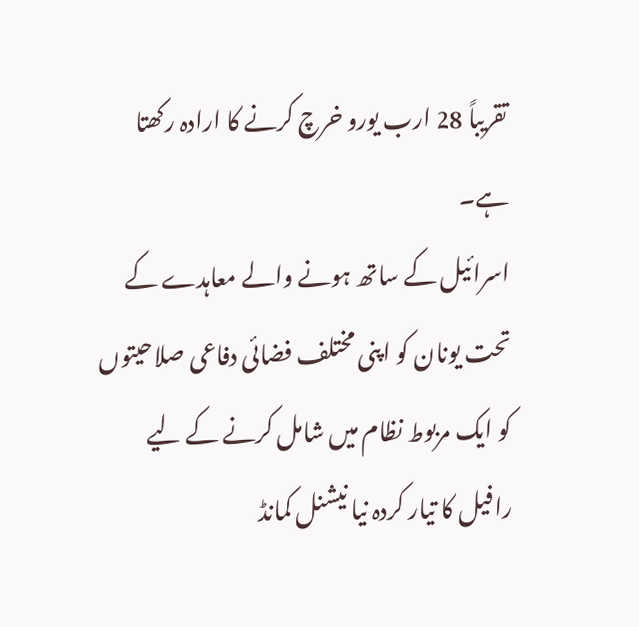تقریباً 28 ارب یورو خرچ کرنے کا ارادہ رکھتا ہے۔
اسرائیل کے ساتھ ہونے والے معاہدے کے تحت یونان کو اپنی مختلف فضائی دفاعی صلاحیتوں کو ایک مربوط نظام میں شامل کرنے کے لیے رافیل کا تیار کردہ نیا نیشنل کمانڈ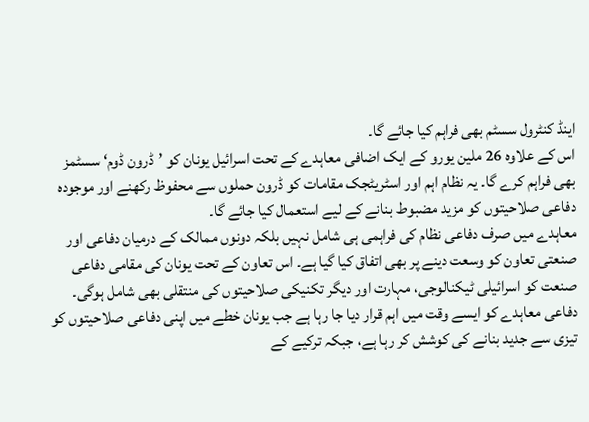اینڈ کنٹرول سسٹم بھی فراہم کیا جائے گا۔
اس کے علاوہ 26 ملین یورو کے ایک اضافی معاہدے کے تحت اسرائیل یونان کو ’ڈرون ڈوم‘ سسٹمز بھی فراہم کرے گا۔ یہ نظام اہم اور اسٹریٹجک مقامات کو ڈرون حملوں سے محفوظ رکھنے اور موجودہ دفاعی صلاحیتوں کو مزید مضبوط بنانے کے لیے استعمال کیا جائے گا۔
معاہدے میں صرف دفاعی نظام کی فراہمی ہی شامل نہیں بلکہ دونوں ممالک کے درمیان دفاعی اور صنعتی تعاون کو وسعت دینے پر بھی اتفاق کیا گیا ہے۔ اس تعاون کے تحت یونان کی مقامی دفاعی صنعت کو اسرائیلی ٹیکنالوجی، مہارت اور دیگر تکنیکی صلاحیتوں کی منتقلی بھی شامل ہوگی۔
دفاعی معاہدے کو ایسے وقت میں اہم قرار دیا جا رہا ہے جب یونان خطے میں اپنی دفاعی صلاحیتوں کو تیزی سے جدید بنانے کی کوشش کر رہا ہے، جبکہ ترکیے کے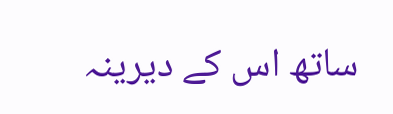ساتھ اس کے دیرینہ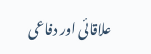علاقائی اور دفاعی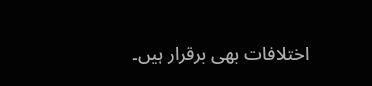اختلافات بھی برقرار ہیں۔